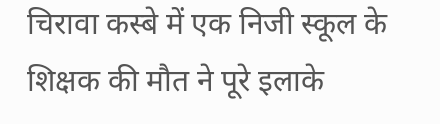चिरावा कस्बे में एक निजी स्कूल के शिक्षक की मौत ने पूरे इलाके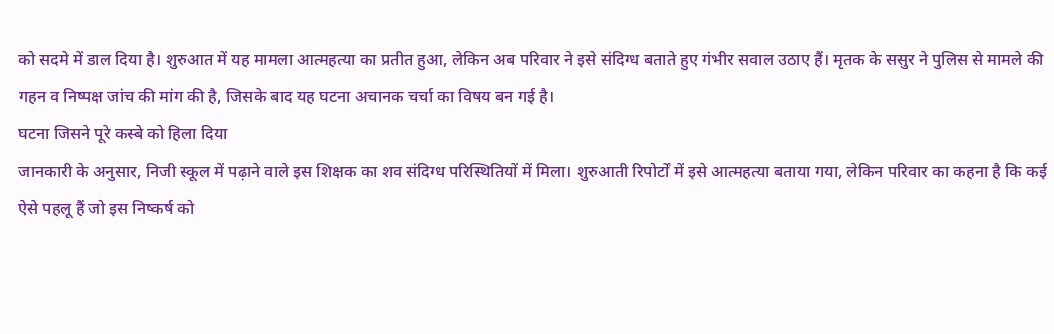को सदमे में डाल दिया है। शुरुआत में यह मामला आत्महत्या का प्रतीत हुआ, लेकिन अब परिवार ने इसे संदिग्ध बताते हुए गंभीर सवाल उठाए हैं। मृतक के ससुर ने पुलिस से मामले की गहन व निष्पक्ष जांच की मांग की है, जिसके बाद यह घटना अचानक चर्चा का विषय बन गई है।
घटना जिसने पूरे कस्बे को हिला दिया
जानकारी के अनुसार, निजी स्कूल में पढ़ाने वाले इस शिक्षक का शव संदिग्ध परिस्थितियों में मिला। शुरुआती रिपोर्टों में इसे आत्महत्या बताया गया, लेकिन परिवार का कहना है कि कई ऐसे पहलू हैं जो इस निष्कर्ष को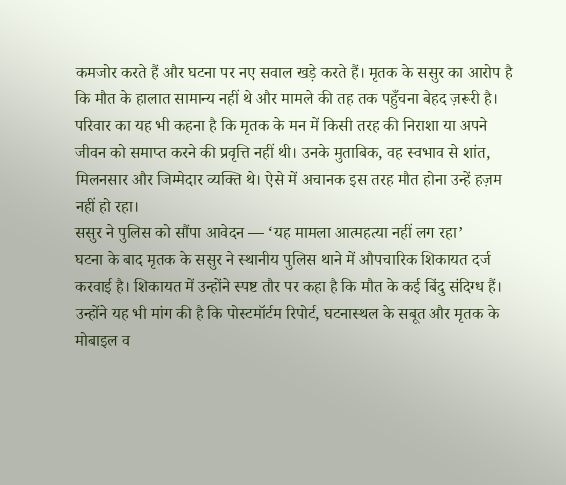कमजोर करते हैं और घटना पर नए सवाल खड़े करते हैं। मृतक के ससुर का आरोप है कि मौत के हालात सामान्य नहीं थे और मामले की तह तक पहुँचना बेहद ज़रूरी है।
परिवार का यह भी कहना है कि मृतक के मन में किसी तरह की निराशा या अपने जीवन को समाप्त करने की प्रवृत्ति नहीं थी। उनके मुताबिक, वह स्वभाव से शांत, मिलनसार और जिम्मेदार व्यक्ति थे। ऐसे में अचानक इस तरह मौत होना उन्हें हज़म नहीं हो रहा।
ससुर ने पुलिस को सौंपा आवेदन — ‘यह मामला आत्महत्या नहीं लग रहा’
घटना के बाद मृतक के ससुर ने स्थानीय पुलिस थाने में औपचारिक शिकायत दर्ज करवाई है। शिकायत में उन्होंने स्पष्ट तौर पर कहा है कि मौत के कई बिंदु संदिग्ध हैं। उन्होंने यह भी मांग की है कि पोस्टमॉर्टम रिपोर्ट, घटनास्थल के सबूत और मृतक के मोबाइल व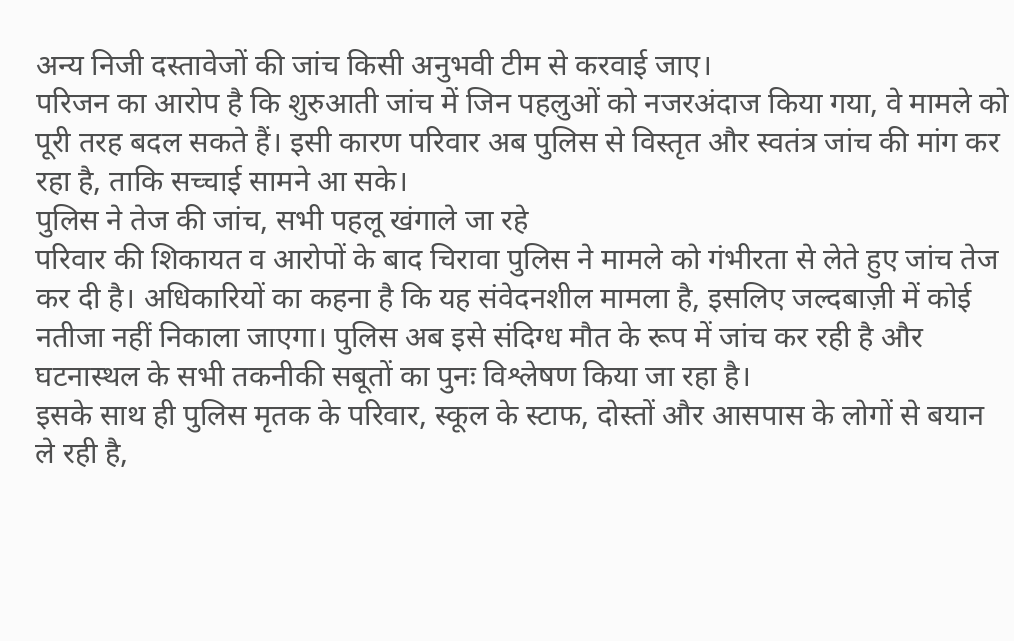अन्य निजी दस्तावेजों की जांच किसी अनुभवी टीम से करवाई जाए।
परिजन का आरोप है कि शुरुआती जांच में जिन पहलुओं को नजरअंदाज किया गया, वे मामले को पूरी तरह बदल सकते हैं। इसी कारण परिवार अब पुलिस से विस्तृत और स्वतंत्र जांच की मांग कर रहा है, ताकि सच्चाई सामने आ सके।
पुलिस ने तेज की जांच, सभी पहलू खंगाले जा रहे
परिवार की शिकायत व आरोपों के बाद चिरावा पुलिस ने मामले को गंभीरता से लेते हुए जांच तेज कर दी है। अधिकारियों का कहना है कि यह संवेदनशील मामला है, इसलिए जल्दबाज़ी में कोई नतीजा नहीं निकाला जाएगा। पुलिस अब इसे संदिग्ध मौत के रूप में जांच कर रही है और घटनास्थल के सभी तकनीकी सबूतों का पुनः विश्लेषण किया जा रहा है।
इसके साथ ही पुलिस मृतक के परिवार, स्कूल के स्टाफ, दोस्तों और आसपास के लोगों से बयान ले रही है,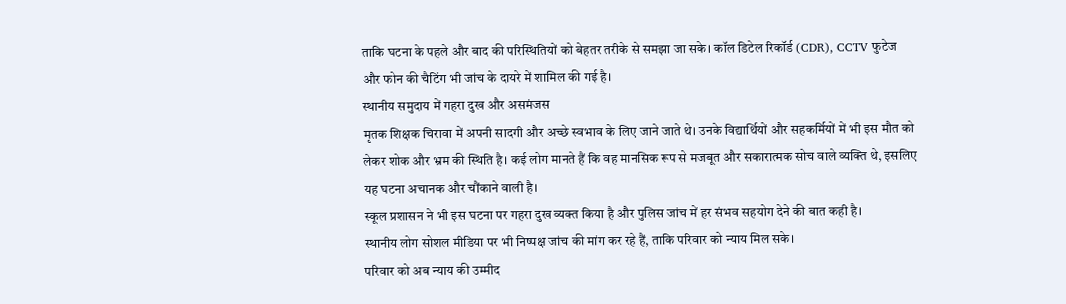ताकि घटना के पहले और बाद की परिस्थितियों को बेहतर तरीके से समझा जा सके। कॉल डिटेल रिकॉर्ड (CDR), CCTV फुटेज और फोन की चैटिंग भी जांच के दायरे में शामिल की गई है।
स्थानीय समुदाय में गहरा दुख और असमंजस
मृतक शिक्षक चिरावा में अपनी सादगी और अच्छे स्वभाव के लिए जाने जाते थे। उनके विद्यार्थियों और सहकर्मियों में भी इस मौत को लेकर शोक और भ्रम की स्थिति है। कई लोग मानते हैं कि वह मानसिक रूप से मजबूत और सकारात्मक सोच वाले व्यक्ति थे, इसलिए यह घटना अचानक और चौंकाने वाली है।
स्कूल प्रशासन ने भी इस घटना पर गहरा दुख व्यक्त किया है और पुलिस जांच में हर संभव सहयोग देने की बात कही है।
स्थानीय लोग सोशल मीडिया पर भी निष्पक्ष जांच की मांग कर रहे हैं, ताकि परिवार को न्याय मिल सके।
परिवार को अब न्याय की उम्मीद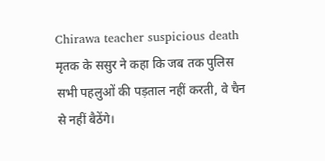Chirawa teacher suspicious death मृतक के ससुर ने कहा कि जब तक पुलिस सभी पहलुओं की पड़ताल नहीं करती, वे चैन से नहीं बैठेंगे।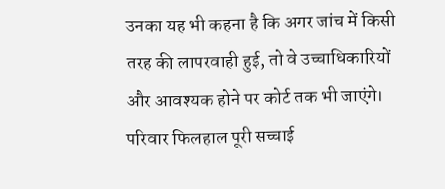उनका यह भी कहना है कि अगर जांच में किसी तरह की लापरवाही हुई, तो वे उच्चाधिकारियों और आवश्यक होने पर कोर्ट तक भी जाएंगे।
परिवार फिलहाल पूरी सच्चाई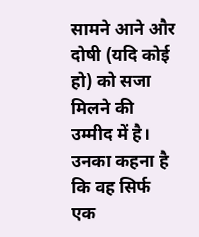सामने आने और दोषी (यदि कोई हो) को सजा मिलने की उम्मीद में है।
उनका कहना है कि वह सिर्फ एक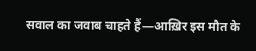सवाल का जवाब चाहते हैं—आख़िर इस मौत के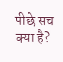पीछे सच क्या है?